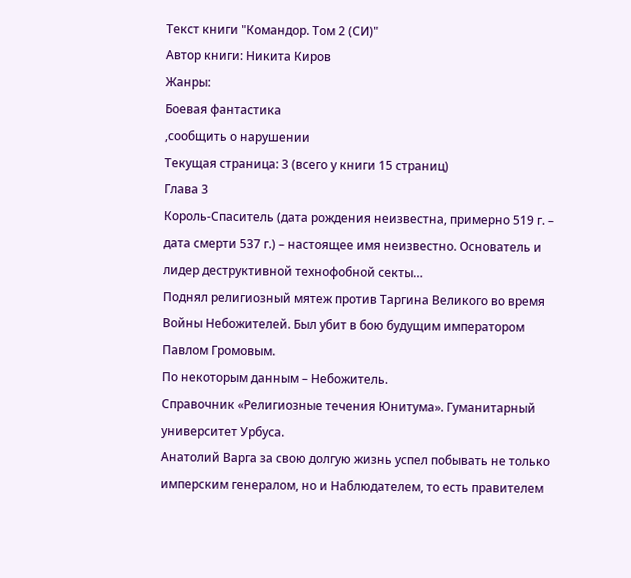Текст книги "Командор. Том 2 (СИ)"
Автор книги: Никита Киров
Жанры:
Боевая фантастика
,сообщить о нарушении
Текущая страница: 3 (всего у книги 15 страниц)
Глава 3
Король-Спаситель (дата рождения неизвестна, примерно 519 г. – дата смерти 537 г.) – настоящее имя неизвестно. Основатель и лидер деструктивной технофобной секты…
Поднял религиозный мятеж против Таргина Великого во время Войны Небожителей. Был убит в бою будущим императором Павлом Громовым.
По некоторым данным – Небожитель.
Справочник «Религиозные течения Юнитума». Гуманитарный университет Урбуса.
Анатолий Варга за свою долгую жизнь успел побывать не только имперским генералом, но и Наблюдателем, то есть правителем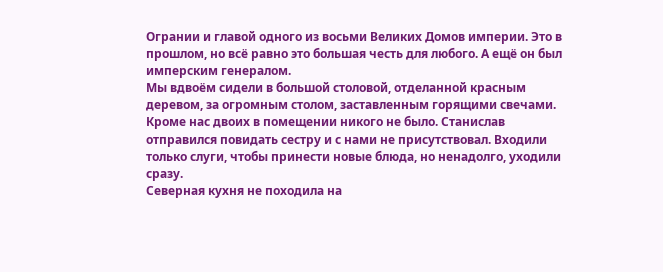Огрании и главой одного из восьми Великих Домов империи. Это в прошлом, но всё равно это большая честь для любого. А ещё он был имперским генералом.
Мы вдвоём сидели в большой столовой, отделанной красным деревом, за огромным столом, заставленным горящими свечами.
Кроме нас двоих в помещении никого не было. Станислав отправился повидать сестру и с нами не присутствовал. Входили только слуги, чтобы принести новые блюда, но ненадолго, уходили сразу.
Северная кухня не походила на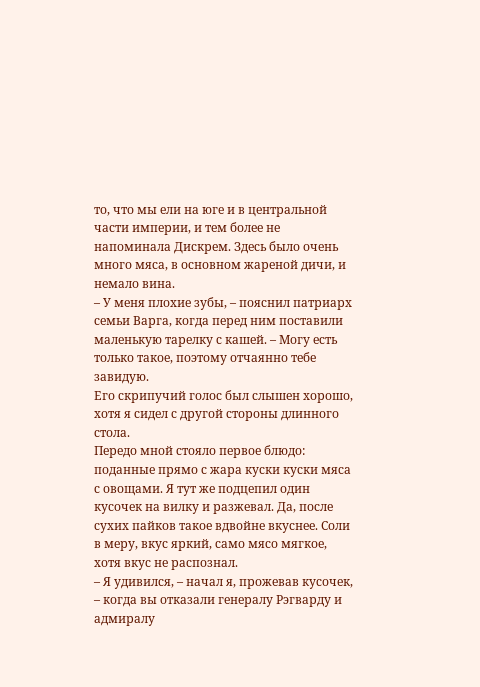то, что мы ели на юге и в центральной части империи, и тем более не напоминала Дискрем. Здесь было очень много мяса, в основном жареной дичи, и немало вина.
– У меня плохие зубы, – пояснил патриарх семьи Варга, когда перед ним поставили маленькую тарелку с кашей. – Могу есть только такое, поэтому отчаянно тебе завидую.
Его скрипучий голос был слышен хорошо, хотя я сидел с другой стороны длинного стола.
Передо мной стояло первое блюдо: поданные прямо с жара куски куски мяса с овощами. Я тут же подцепил один кусочек на вилку и разжевал. Да, после сухих пайков такое вдвойне вкуснее. Соли в меру, вкус яркий, само мясо мягкое, хотя вкус не распознал.
– Я удивился, – начал я, прожевав кусочек, – когда вы отказали генералу Рэгварду и адмиралу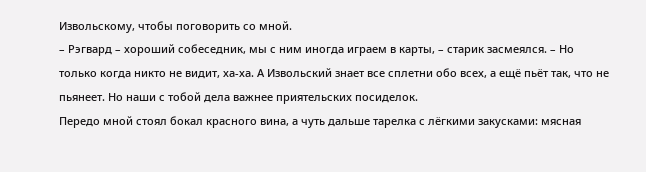Извольскому, чтобы поговорить со мной.
– Рэгвард – хороший собеседник, мы с ним иногда играем в карты, – старик засмеялся. – Но только когда никто не видит, ха-ха. А Извольский знает все сплетни обо всех, а ещё пьёт так, что не пьянеет. Но наши с тобой дела важнее приятельских посиделок.
Передо мной стоял бокал красного вина, а чуть дальше тарелка с лёгкими закусками: мясная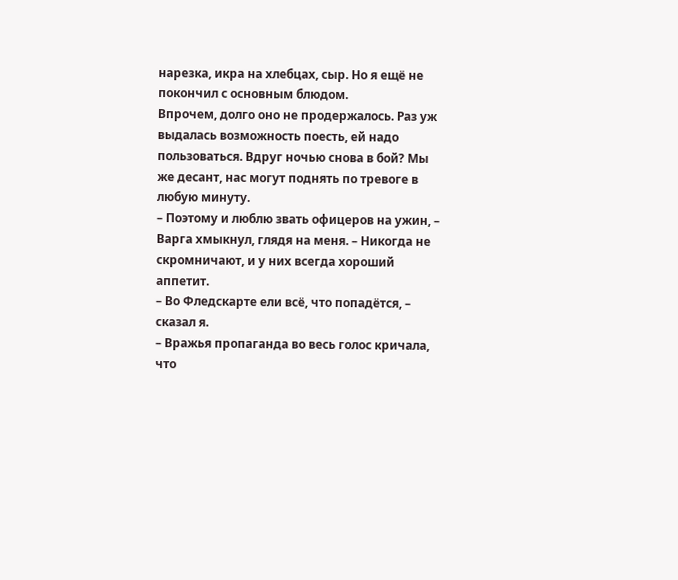нарезка, икра на хлебцах, сыр. Но я ещё не покончил с основным блюдом.
Впрочем, долго оно не продержалось. Раз уж выдалась возможность поесть, ей надо пользоваться. Вдруг ночью снова в бой? Мы же десант, нас могут поднять по тревоге в любую минуту.
– Поэтому и люблю звать офицеров на ужин, – Варга хмыкнул, глядя на меня. – Никогда не скромничают, и у них всегда хороший аппетит.
– Во Фледскарте ели всё, что попадётся, – сказал я.
– Вражья пропаганда во весь голос кричала, что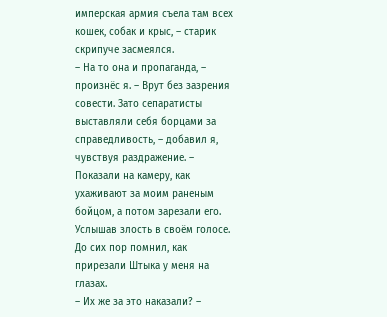имперская армия съела там всех кошек, собак и крыс, – старик скрипуче засмеялся.
– На то она и пропаганда, – произнёс я. – Врут без зазрения совести. Зато сепаратисты выставляли себя борцами за справедливость, – добавил я, чувствуя раздражение. – Показали на камеру, как ухаживают за моим раненым бойцом, а потом зарезали его.
Услышав злость в своём голосе. До сих пор помнил, как прирезали Штыка у меня на глазах.
– Их же за это наказали? –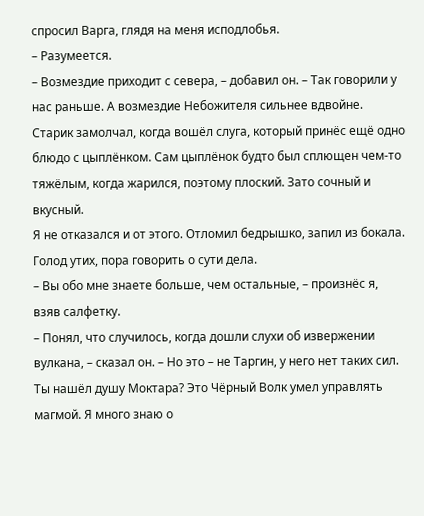спросил Варга, глядя на меня исподлобья.
– Разумеется.
– Возмездие приходит с севера, – добавил он. – Так говорили у нас раньше. А возмездие Небожителя сильнее вдвойне.
Старик замолчал, когда вошёл слуга, который принёс ещё одно блюдо с цыплёнком. Сам цыплёнок будто был сплющен чем-то тяжёлым, когда жарился, поэтому плоский. Зато сочный и вкусный.
Я не отказался и от этого. Отломил бедрышко, запил из бокала. Голод утих, пора говорить о сути дела.
– Вы обо мне знаете больше, чем остальные, – произнёс я, взяв салфетку.
– Понял, что случилось, когда дошли слухи об извержении вулкана, – сказал он. – Но это – не Таргин, у него нет таких сил. Ты нашёл душу Моктара? Это Чёрный Волк умел управлять магмой. Я много знаю о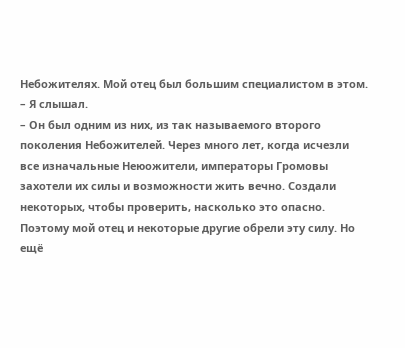Небожителях. Мой отец был большим специалистом в этом.
– Я слышал.
– Он был одним из них, из так называемого второго поколения Небожителей. Через много лет, когда исчезли все изначальные Неюожители, императоры Громовы захотели их силы и возможности жить вечно. Создали некоторых, чтобы проверить, насколько это опасно. Поэтому мой отец и некоторые другие обрели эту силу. Но ещё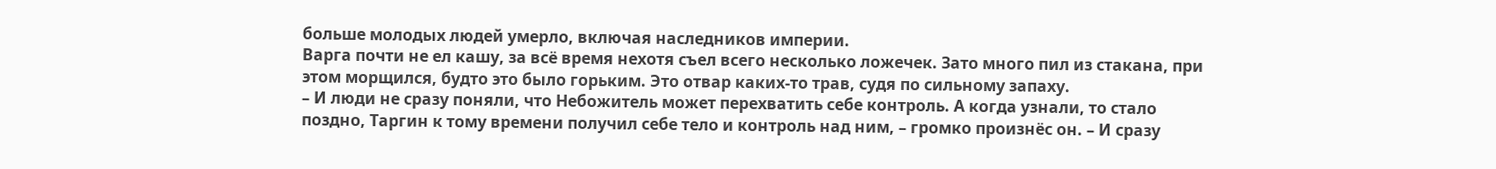больше молодых людей умерло, включая наследников империи.
Варга почти не ел кашу, за всё время нехотя съел всего несколько ложечек. Зато много пил из стакана, при этом морщился, будто это было горьким. Это отвар каких-то трав, судя по сильному запаху.
– И люди не сразу поняли, что Небожитель может перехватить себе контроль. А когда узнали, то стало поздно, Таргин к тому времени получил себе тело и контроль над ним, – громко произнёс он. – И сразу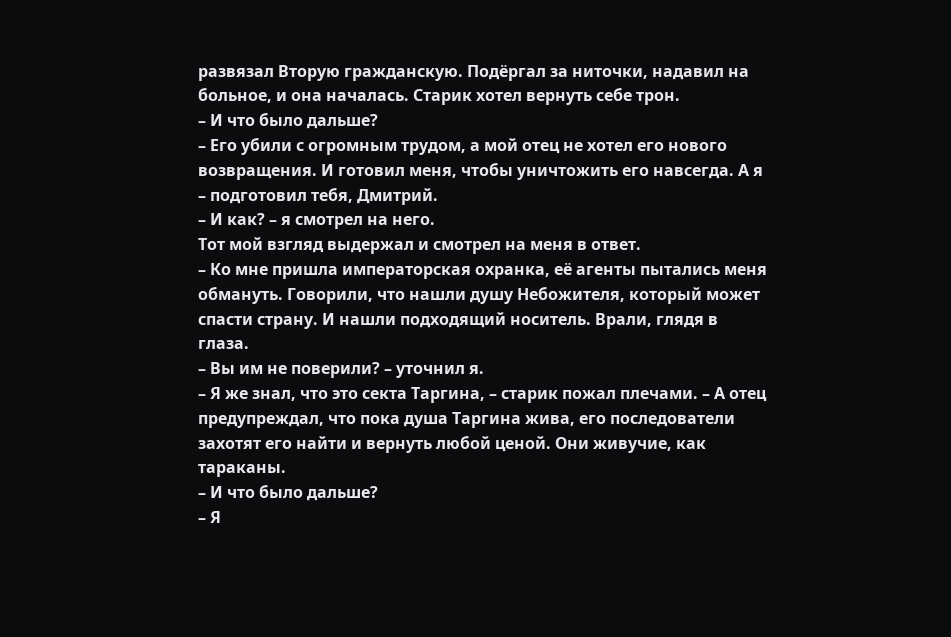развязал Вторую гражданскую. Подёргал за ниточки, надавил на больное, и она началась. Старик хотел вернуть себе трон.
– И что было дальше?
– Его убили с огромным трудом, а мой отец не хотел его нового возвращения. И готовил меня, чтобы уничтожить его навсегда. А я – подготовил тебя, Дмитрий.
– И как? – я смотрел на него.
Тот мой взгляд выдержал и смотрел на меня в ответ.
– Ко мне пришла императорская охранка, её агенты пытались меня обмануть. Говорили, что нашли душу Небожителя, который может спасти страну. И нашли подходящий носитель. Врали, глядя в глаза.
– Вы им не поверили? – уточнил я.
– Я же знал, что это секта Таргина, – старик пожал плечами. – А отец предупреждал, что пока душа Таргина жива, его последователи захотят его найти и вернуть любой ценой. Они живучие, как тараканы.
– И что было дальше?
– Я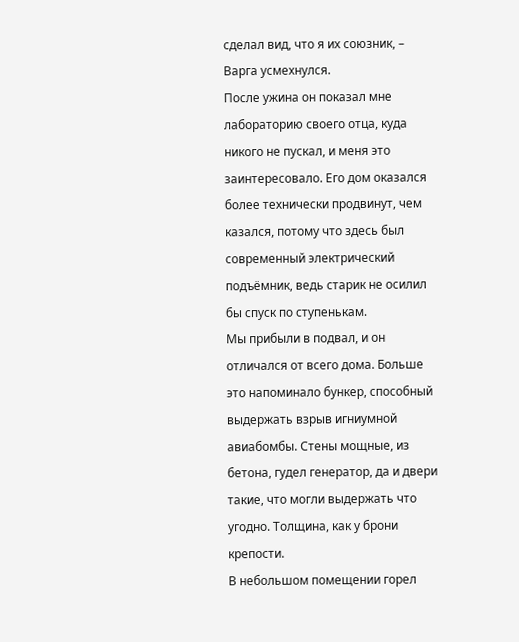сделал вид, что я их союзник, – Варга усмехнулся.
После ужина он показал мне лабораторию своего отца, куда никого не пускал, и меня это заинтересовало. Его дом оказался более технически продвинут, чем казался, потому что здесь был современный электрический подъёмник, ведь старик не осилил бы спуск по ступенькам.
Мы прибыли в подвал, и он отличался от всего дома. Больше это напоминало бункер, способный выдержать взрыв игниумной авиабомбы. Стены мощные, из бетона, гудел генератор, да и двери такие, что могли выдержать что угодно. Толщина, как у брони крепости.
В небольшом помещении горел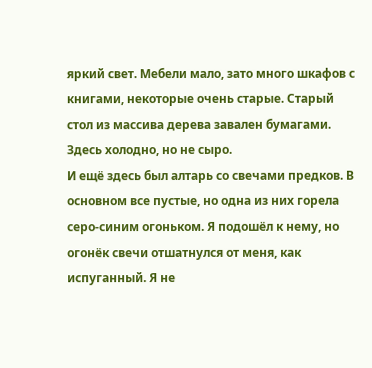яркий свет. Мебели мало, зато много шкафов с книгами, некоторые очень старые. Старый стол из массива дерева завален бумагами. Здесь холодно, но не сыро.
И ещё здесь был алтарь со свечами предков. В основном все пустые, но одна из них горела серо-синим огоньком. Я подошёл к нему, но огонёк свечи отшатнулся от меня, как испуганный. Я не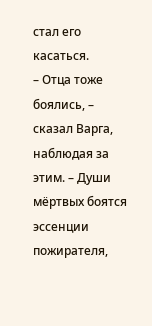стал его касаться.
– Отца тоже боялись, – сказал Варга, наблюдая за этим. – Души мёртвых боятся эссенции пожирателя,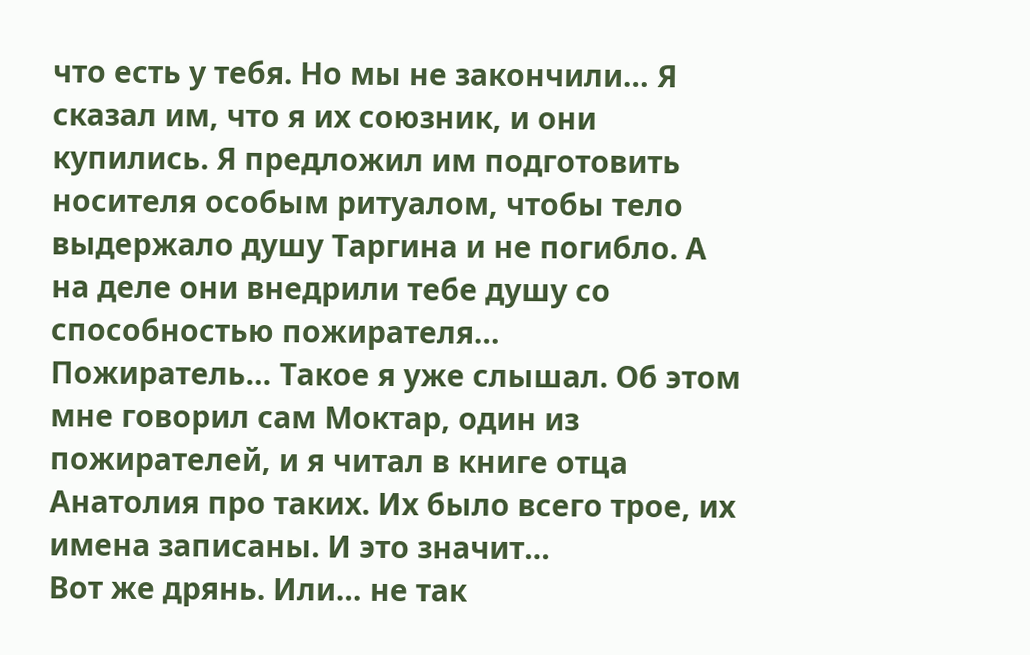что есть у тебя. Но мы не закончили… Я сказал им, что я их союзник, и они купились. Я предложил им подготовить носителя особым ритуалом, чтобы тело выдержало душу Таргина и не погибло. А на деле они внедрили тебе душу со способностью пожирателя…
Пожиратель… Такое я уже слышал. Об этом мне говорил сам Моктар, один из пожирателей, и я читал в книге отца Анатолия про таких. Их было всего трое, их имена записаны. И это значит…
Вот же дрянь. Или… не так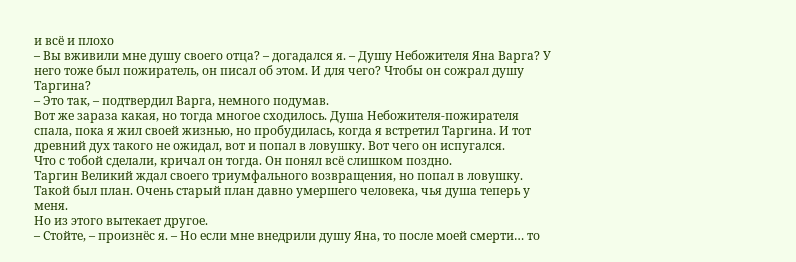и всё и плохо
– Вы вживили мне душу своего отца? – догадался я. – Душу Небожителя Яна Варга? У него тоже был пожиратель, он писал об этом. И для чего? Чтобы он сожрал душу Таргина?
– Это так, – подтвердил Варга, немного подумав.
Вот же зараза какая, но тогда многое сходилось. Душа Небожителя-пожирателя спала, пока я жил своей жизнью, но пробудилась, когда я встретил Таргина. И тот древний дух такого не ожидал, вот и попал в ловушку. Вот чего он испугался.
Что с тобой сделали, кричал он тогда. Он понял всё слишком поздно.
Таргин Великий ждал своего триумфального возвращения, но попал в ловушку. Такой был план. Очень старый план давно умершего человека, чья душа теперь у меня.
Но из этого вытекает другое.
– Стойте, – произнёс я. – Но если мне внедрили душу Яна, то после моей смерти… то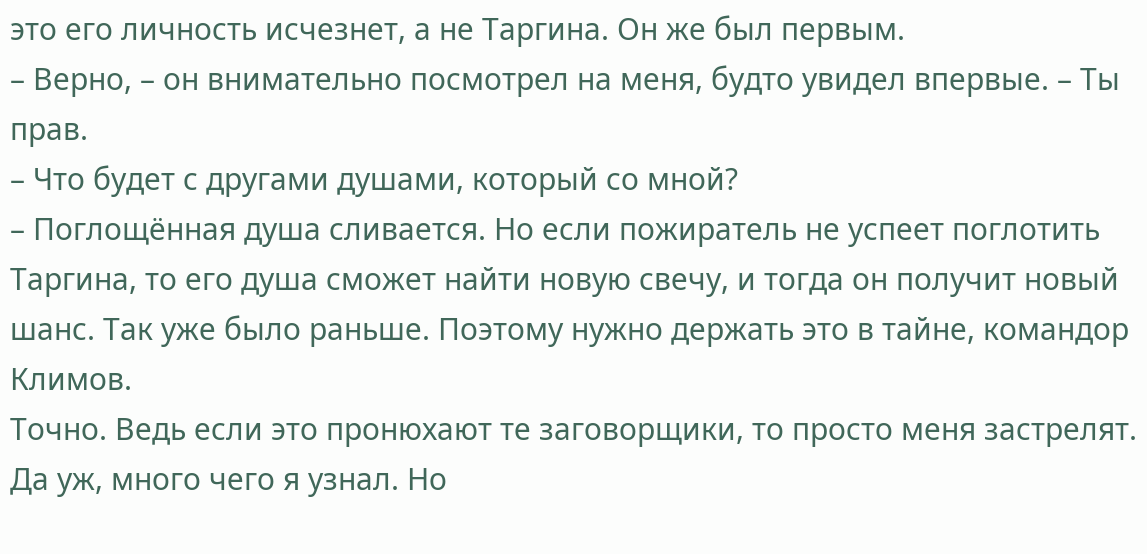это его личность исчезнет, а не Таргина. Он же был первым.
– Верно, – он внимательно посмотрел на меня, будто увидел впервые. – Ты прав.
– Что будет с другами душами, который со мной?
– Поглощённая душа сливается. Но если пожиратель не успеет поглотить Таргина, то его душа сможет найти новую свечу, и тогда он получит новый шанс. Так уже было раньше. Поэтому нужно держать это в тайне, командор Климов.
Точно. Ведь если это пронюхают те заговорщики, то просто меня застрелят.
Да уж, много чего я узнал. Но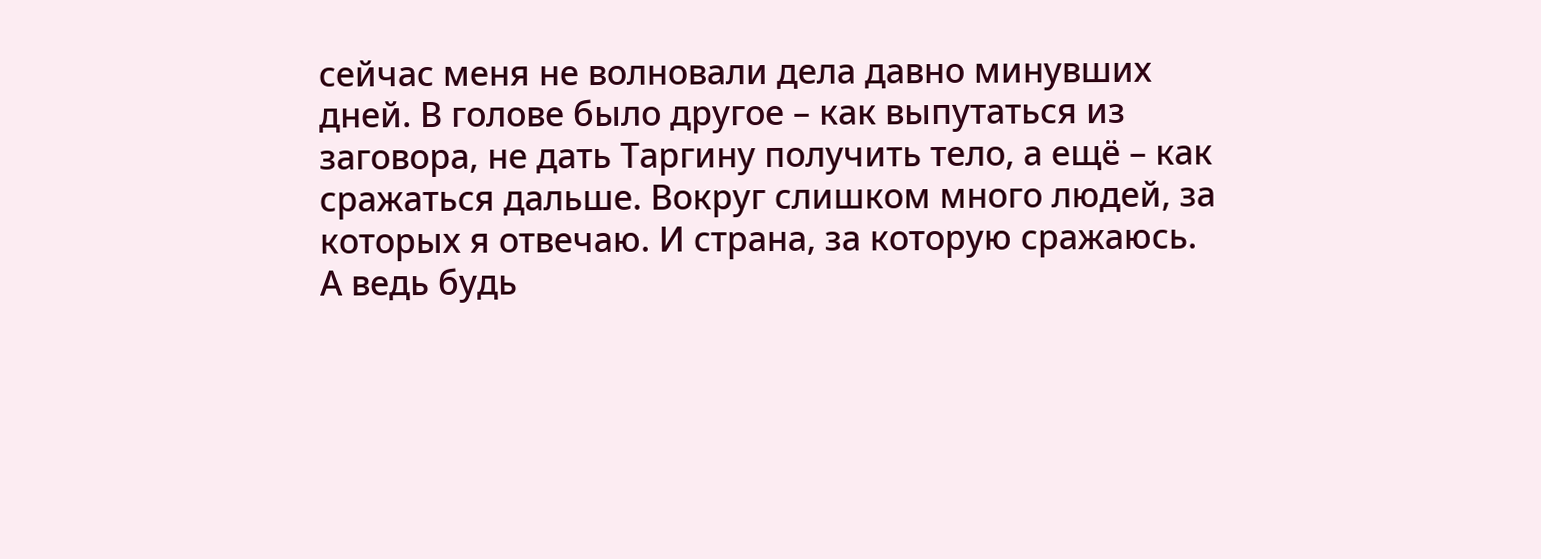сейчас меня не волновали дела давно минувших дней. В голове было другое – как выпутаться из заговора, не дать Таргину получить тело, а ещё – как сражаться дальше. Вокруг слишком много людей, за которых я отвечаю. И страна, за которую сражаюсь.
А ведь будь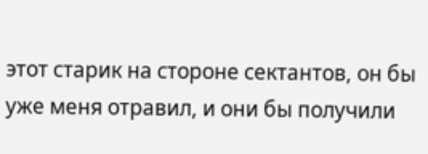этот старик на стороне сектантов, он бы уже меня отравил, и они бы получили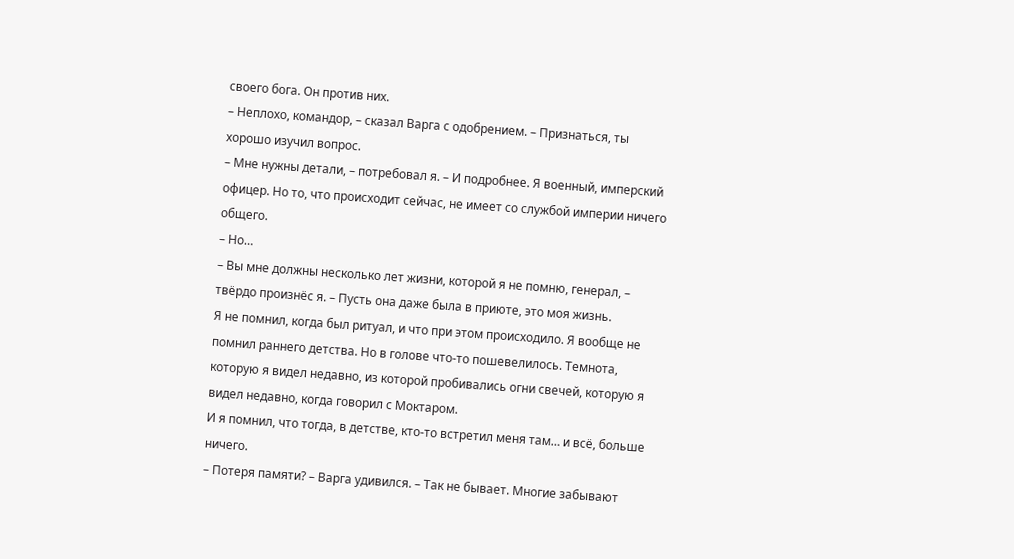своего бога. Он против них.
– Неплохо, командор, – сказал Варга с одобрением. – Признаться, ты хорошо изучил вопрос.
– Мне нужны детали, – потребовал я. – И подробнее. Я военный, имперский офицер. Но то, что происходит сейчас, не имеет со службой империи ничего общего.
– Но…
– Вы мне должны несколько лет жизни, которой я не помню, генерал, – твёрдо произнёс я. – Пусть она даже была в приюте, это моя жизнь.
Я не помнил, когда был ритуал, и что при этом происходило. Я вообще не помнил раннего детства. Но в голове что-то пошевелилось. Темнота, которую я видел недавно, из которой пробивались огни свечей, которую я видел недавно, когда говорил с Моктаром.
И я помнил, что тогда, в детстве, кто-то встретил меня там… и всё, больше ничего.
– Потеря памяти? – Варга удивился. – Так не бывает. Многие забывают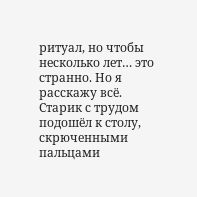ритуал, но чтобы несколько лет… это странно. Но я расскажу всё.
Старик с трудом подошёл к столу, скрюченными пальцами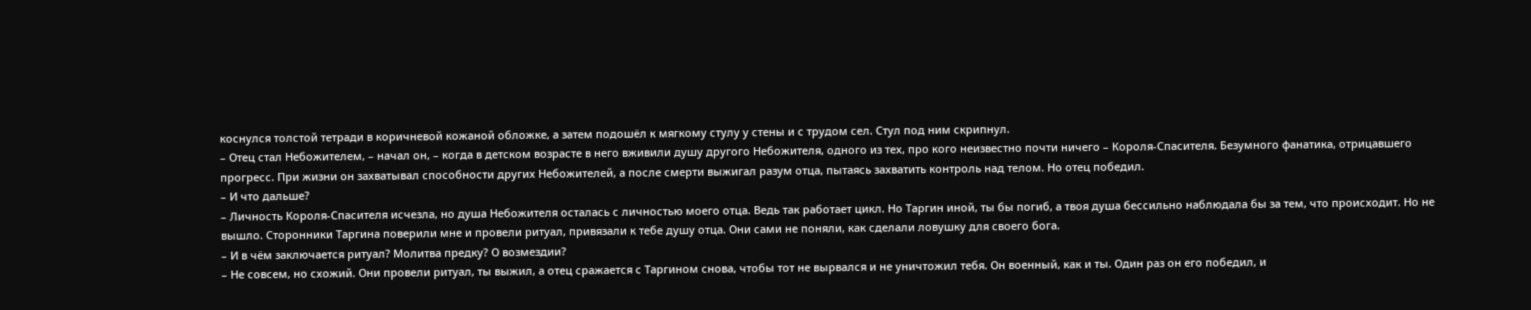коснулся толстой тетради в коричневой кожаной обложке, а затем подошёл к мягкому стулу у стены и с трудом сел. Стул под ним скрипнул.
– Отец стал Небожителем, – начал он, – когда в детском возрасте в него вживили душу другого Небожителя, одного из тех, про кого неизвестно почти ничего – Короля-Спасителя. Безумного фанатика, отрицавшего прогресс. При жизни он захватывал способности других Небожителей, а после смерти выжигал разум отца, пытаясь захватить контроль над телом. Но отец победил.
– И что дальше?
– Личность Короля-Спасителя исчезла, но душа Небожителя осталась с личностью моего отца. Ведь так работает цикл. Но Таргин иной, ты бы погиб, а твоя душа бессильно наблюдала бы за тем, что происходит. Но не вышло. Сторонники Таргина поверили мне и провели ритуал, привязали к тебе душу отца. Они сами не поняли, как сделали ловушку для своего бога.
– И в чём заключается ритуал? Молитва предку? О возмездии?
– Не совсем, но схожий. Они провели ритуал, ты выжил, а отец сражается с Таргином снова, чтобы тот не вырвался и не уничтожил тебя. Он военный, как и ты. Один раз он его победил, и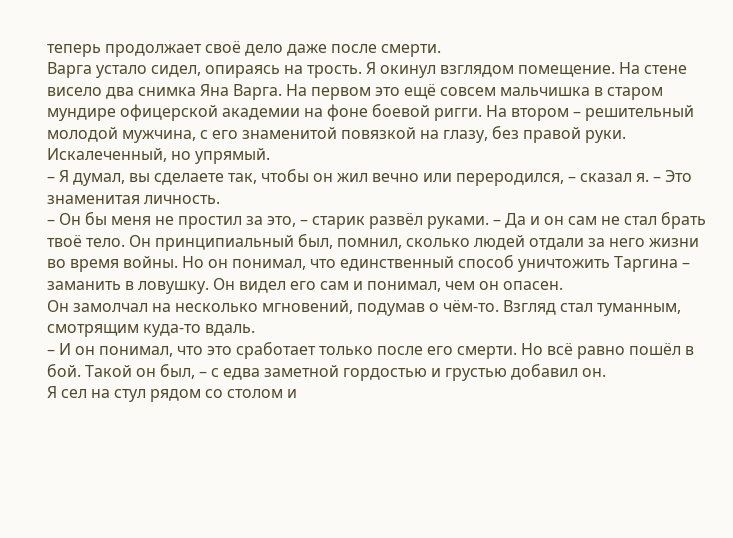теперь продолжает своё дело даже после смерти.
Варга устало сидел, опираясь на трость. Я окинул взглядом помещение. На стене висело два снимка Яна Варга. На первом это ещё совсем мальчишка в старом мундире офицерской академии на фоне боевой ригги. На втором – решительный молодой мужчина, с его знаменитой повязкой на глазу, без правой руки. Искалеченный, но упрямый.
– Я думал, вы сделаете так, чтобы он жил вечно или переродился, – сказал я. – Это знаменитая личность.
– Он бы меня не простил за это, – старик развёл руками. – Да и он сам не стал брать твоё тело. Он принципиальный был, помнил, сколько людей отдали за него жизни во время войны. Но он понимал, что единственный способ уничтожить Таргина – заманить в ловушку. Он видел его сам и понимал, чем он опасен.
Он замолчал на несколько мгновений, подумав о чём-то. Взгляд стал туманным, смотрящим куда-то вдаль.
– И он понимал, что это сработает только после его смерти. Но всё равно пошёл в бой. Такой он был, – с едва заметной гордостью и грустью добавил он.
Я сел на стул рядом со столом и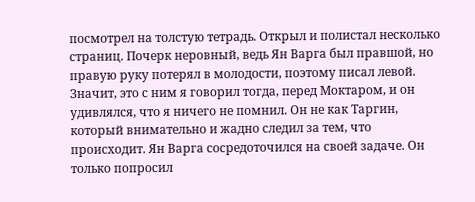посмотрел на толстую тетрадь. Открыл и полистал несколько страниц. Почерк неровный, ведь Ян Варга был правшой, но правую руку потерял в молодости, поэтому писал левой.
Значит, это с ним я говорил тогда, перед Моктаром, и он удивлялся, что я ничего не помнил. Он не как Таргин, который внимательно и жадно следил за тем, что происходит. Ян Варга сосредоточился на своей задаче. Он только попросил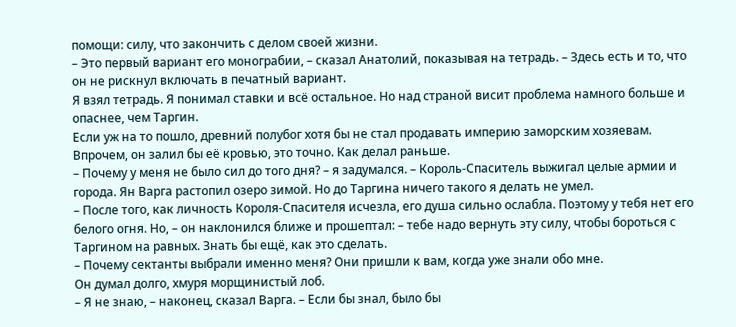помощи: силу, что закончить с делом своей жизни.
– Это первый вариант его монограбии, – сказал Анатолий, показывая на тетрадь. – Здесь есть и то, что он не рискнул включать в печатный вариант.
Я взял тетрадь. Я понимал ставки и всё остальное. Но над страной висит проблема намного больше и опаснее, чем Таргин.
Если уж на то пошло, древний полубог хотя бы не стал продавать империю заморским хозяевам. Впрочем, он залил бы её кровью, это точно. Как делал раньше.
– Почему у меня не было сил до того дня? – я задумался. – Король-Спаситель выжигал целые армии и города. Ян Варга растопил озеро зимой. Но до Таргина ничего такого я делать не умел.
– После того, как личность Короля-Спасителя исчезла, его душа сильно ослабла. Поэтому у тебя нет его белого огня. Но, – он наклонился ближе и прошептал: – тебе надо вернуть эту силу, чтобы бороться с Таргином на равных. Знать бы ещё, как это сделать.
– Почему сектанты выбрали именно меня? Они пришли к вам, когда уже знали обо мне.
Он думал долго, хмуря морщинистый лоб.
– Я не знаю, – наконец, сказал Варга. – Если бы знал, было бы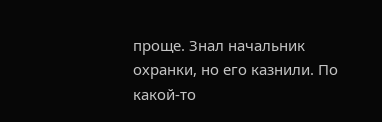проще. Знал начальник охранки, но его казнили. По какой-то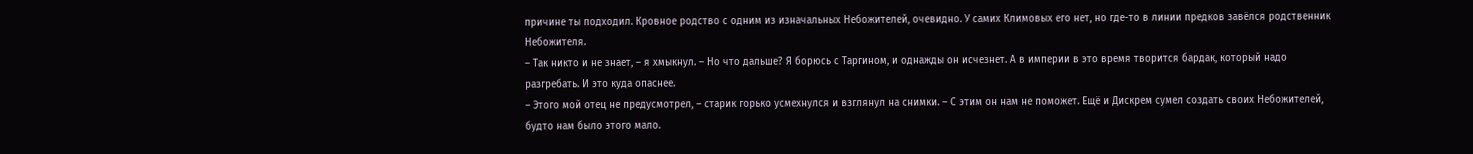причине ты подходил. Кровное родство с одним из изначальных Небожителей, очевидно. У самих Климовых его нет, но где-то в линии предков завёлся родственник Небожителя.
– Так никто и не знает, – я хмыкнул. – Но что дальше? Я борюсь с Таргином, и однажды он исчезнет. А в империи в это время творится бардак, который надо разгребать. И это куда опаснее.
– Этого мой отец не предусмотрел, – старик горько усмехнулся и взглянул на снимки. – С этим он нам не поможет. Ещё и Дискрем сумел создать своих Небожителей, будто нам было этого мало.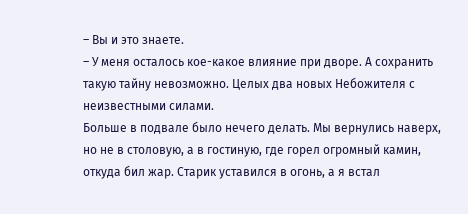– Вы и это знаете.
– У меня осталось кое-какое влияние при дворе. А сохранить такую тайну невозможно. Целых два новых Небожителя с неизвестными силами.
Больше в подвале было нечего делать. Мы вернулись наверх, но не в столовую, а в гостиную, где горел огромный камин, откуда бил жар. Старик уставился в огонь, а я встал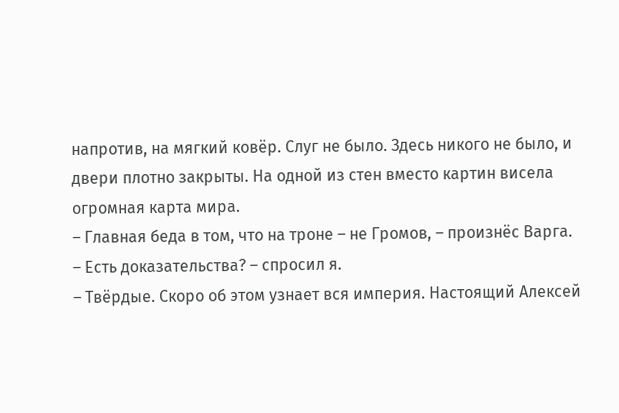напротив, на мягкий ковёр. Слуг не было. Здесь никого не было, и двери плотно закрыты. На одной из стен вместо картин висела огромная карта мира.
– Главная беда в том, что на троне – не Громов, – произнёс Варга.
– Есть доказательства? – спросил я.
– Твёрдые. Cкоро об этом узнает вся империя. Настоящий Алексей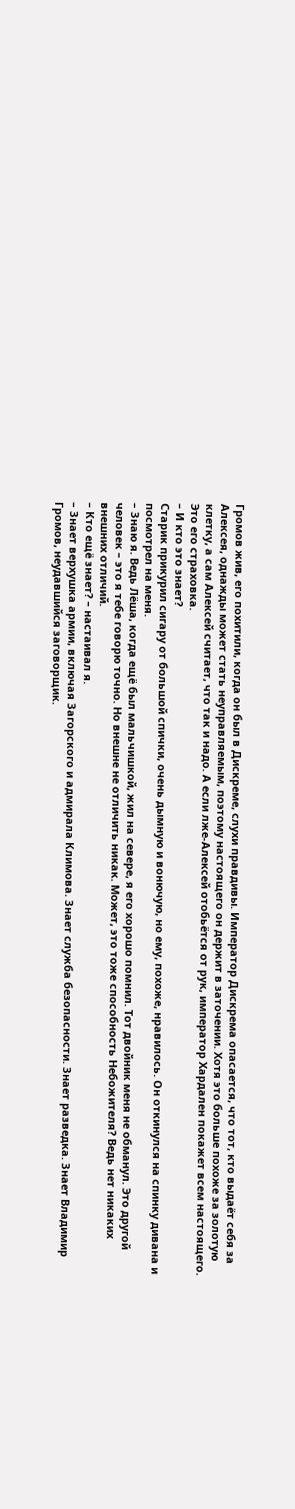Громов жив, его похитили, когда он был в Дискреме, слухи правдивы. Император Дискрема опасается, что тот, кто выдаёт себя за Алексея, однажды может стать неуправляемым, поэтому настоящего он держит в заточении. Хотя это больше похоже за золотую клетку, а сам Алексей считает, что так и надо. А если лже-Алексей отобьётся от рук, император Хардален покажет всем настоящего. Это его страховка.
– И кто это знает?
Старик прикурил сигару от большой спички, очень дымную и вонючую, но ему, похоже, нравилось. Он откинулся на спинку дивана и посмотрел на меня.
– Знаю я. Ведь Лёша, когда ещё был мальчишкой, жил на севере, я его хорошо помнил. Тот двойник меня не обманул. Это другой человек – это я тебе говорю точно. Но внешне не отличить никак. Может, это тоже способность Небожителя? Ведь нет никаких внешних отличий.
– Кто ещё знает? – настаивал я.
– Знает верхушка армии, включая Загорского и адмирала Климова. Знает служба безопасности. Знает разведка. Знает Владимир Громов, неудавшийся заговорщик.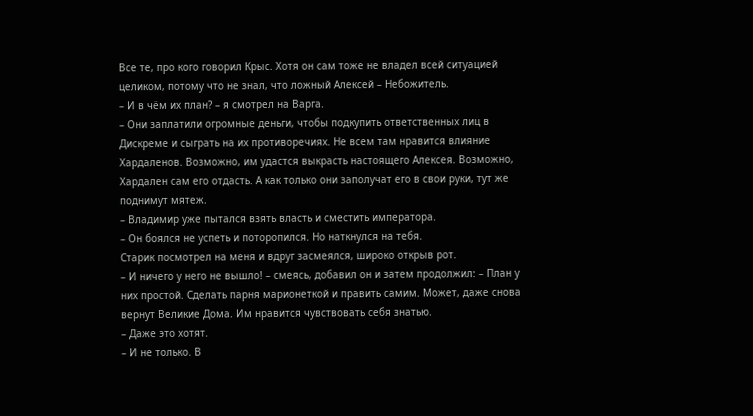Все те, про кого говорил Крыс. Хотя он сам тоже не владел всей ситуацией целиком, потому что не знал, что ложный Алексей – Небожитель.
– И в чём их план? – я смотрел на Варга.
– Они заплатили огромные деньги, чтобы подкупить ответственных лиц в Дискреме и сыграть на их противоречиях. Не всем там нравится влияние Хардаленов. Возможно, им удастся выкрасть настоящего Алексея. Возможно, Хардален сам его отдасть. А как только они заполучат его в свои руки, тут же поднимут мятеж.
– Владимир уже пытался взять власть и сместить императора.
– Он боялся не успеть и поторопился. Но наткнулся на тебя.
Старик посмотрел на меня и вдруг засмеялся, широко открыв рот.
– И ничего у него не вышло! – смеясь, добавил он и затем продолжил: – План у них простой. Сделать парня марионеткой и править самим. Может, даже снова вернут Великие Дома. Им нравится чувствовать себя знатью.
– Даже это хотят.
– И не только. В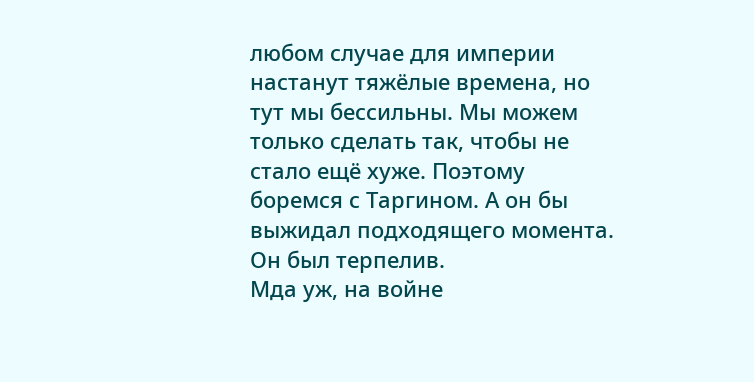любом случае для империи настанут тяжёлые времена, но тут мы бессильны. Мы можем только сделать так, чтобы не стало ещё хуже. Поэтому боремся с Таргином. А он бы выжидал подходящего момента. Он был терпелив.
Мда уж, на войне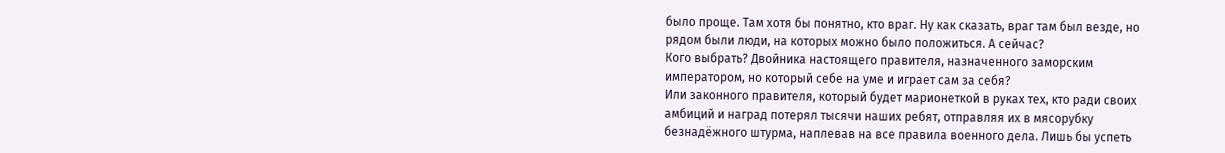было проще. Там хотя бы понятно, кто враг. Ну как сказать, враг там был везде, но рядом были люди, на которых можно было положиться. А сейчас?
Кого выбрать? Двойника настоящего правителя, назначенного заморским императором, но который себе на уме и играет сам за себя?
Или законного правителя, который будет марионеткой в руках тех, кто ради своих амбиций и наград потерял тысячи наших ребят, отправляя их в мясорубку безнадёжного штурма, наплевав на все правила военного дела. Лишь бы успеть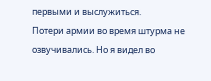первыми и выслужиться.
Потери армии во время штурма не озвучивались. Но я видел во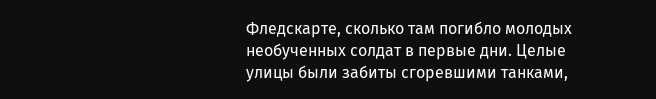Фледскарте, сколько там погибло молодых необученных солдат в первые дни. Целые улицы были забиты сгоревшими танками,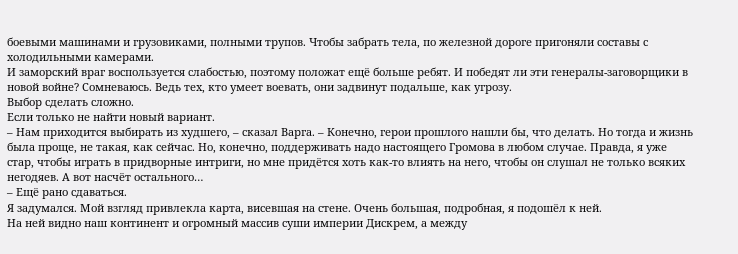боевыми машинами и грузовиками, полными трупов. Чтобы забрать тела, по железной дороге пригоняли составы с холодильными камерами.
И заморский враг воспользуется слабостью, поэтому положат ещё больше ребят. И победят ли эти генералы-заговорщики в новой войне? Сомневаюсь. Ведь тех, кто умеет воевать, они задвинут подальше, как угрозу.
Выбор сделать сложно.
Если только не найти новый вариант.
– Нам приходится выбирать из худшего, – сказал Варга. – Конечно, герои прошлого нашли бы, что делать. Но тогда и жизнь была проще, не такая, как сейчас. Но, конечно, поддерживать надо настоящего Громова в любом случае. Правда, я уже стар, чтобы играть в придворные интриги, но мне придётся хоть как-то влиять на него, чтобы он слушал не только всяких негодяев. А вот насчёт остального…
– Ещё рано сдаваться.
Я задумался. Мой взгляд привлекла карта, висевшая на стене. Очень большая, подробная, я подошёл к ней.
На ней видно наш континент и огромный массив суши империи Дискрем, а между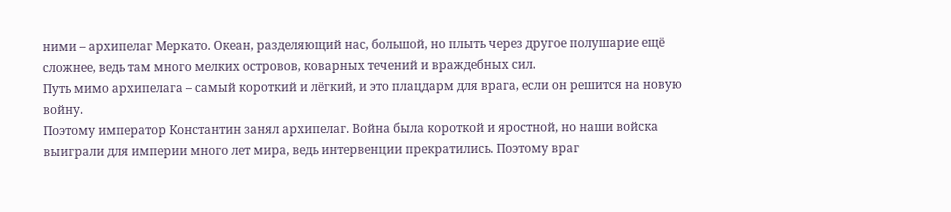ними – архипелаг Меркато. Океан, разделяющий нас, большой, но плыть через другое полушарие ещё сложнее, ведь там много мелких островов, коварных течений и враждебных сил.
Путь мимо архипелага – самый короткий и лёгкий, и это плацдарм для врага, если он решится на новую войну.
Поэтому император Константин занял архипелаг. Война была короткой и яростной, но наши войска выиграли для империи много лет мира, ведь интервенции прекратились. Поэтому враг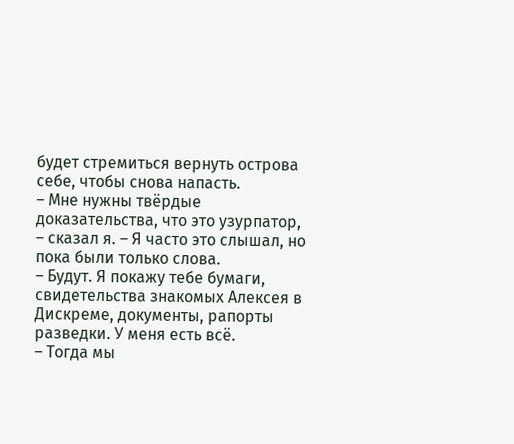будет стремиться вернуть острова себе, чтобы снова напасть.
– Мне нужны твёрдые доказательства, что это узурпатор, – сказал я. – Я часто это слышал, но пока были только слова.
– Будут. Я покажу тебе бумаги, свидетельства знакомых Алексея в Дискреме, документы, рапорты разведки. У меня есть всё.
– Тогда мы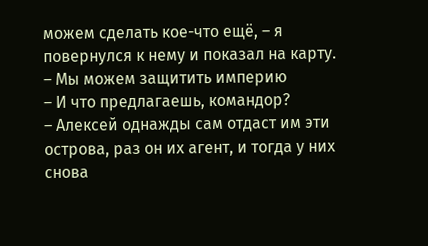можем сделать кое-что ещё, – я повернулся к нему и показал на карту. – Мы можем защитить империю
– И что предлагаешь, командор?
– Алексей однажды сам отдаст им эти острова, раз он их агент, и тогда у них снова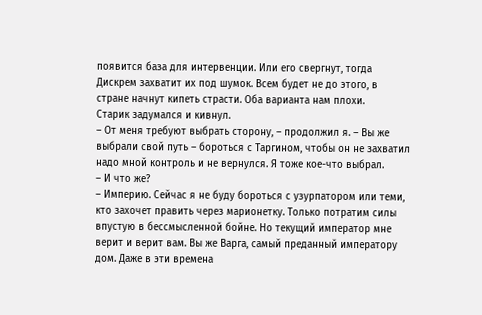появится база для интервенции. Или его свергнут, тогда Дискрем захватит их под шумок. Всем будет не до этого, в стране начнут кипеть страсти. Оба варианта нам плохи.
Старик задумался и кивнул.
– От меня требуют выбрать сторону, – продолжил я. – Вы же выбрали свой путь – бороться с Таргином, чтобы он не захватил надо мной контроль и не вернулся. Я тоже кое-что выбрал.
– И что же?
– Империю. Сейчас я не буду бороться с узурпатором или теми, кто захочет править через марионетку. Только потратим силы впустую в бессмысленной бойне. Но текущий император мне верит и верит вам. Вы же Варга, самый преданный императору дом. Даже в эти времена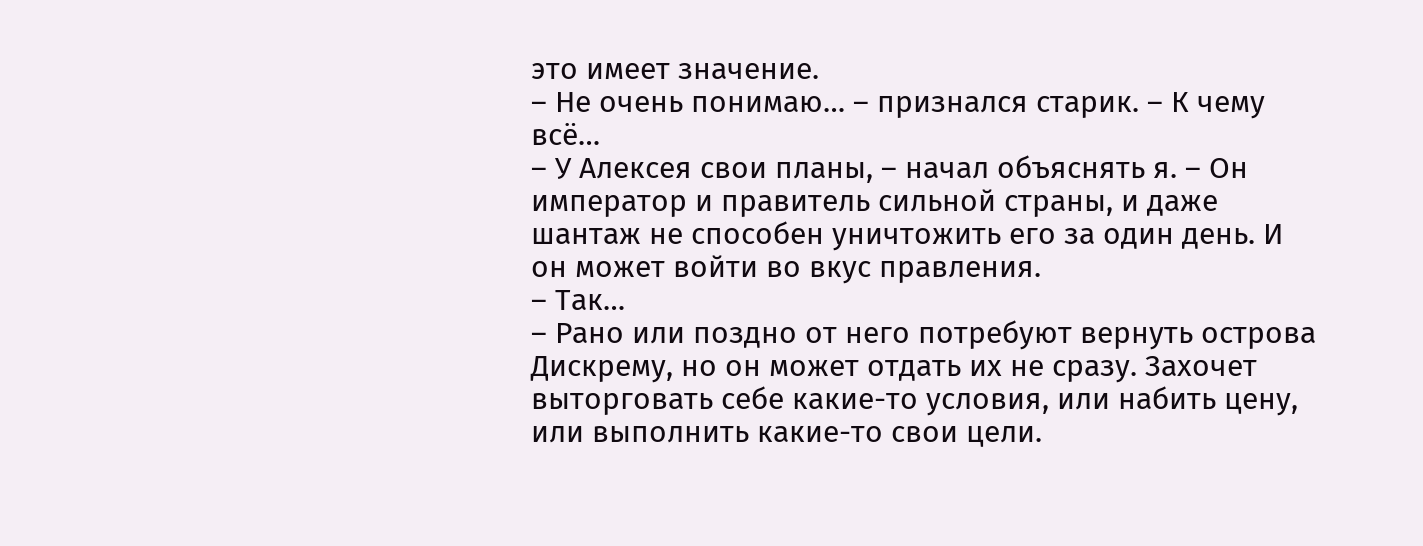это имеет значение.
– Не очень понимаю… – признался старик. – К чему всё…
– У Алексея свои планы, – начал объяснять я. – Он император и правитель сильной страны, и даже шантаж не способен уничтожить его за один день. И он может войти во вкус правления.
– Так…
– Рано или поздно от него потребуют вернуть острова Дискрему, но он может отдать их не сразу. Захочет выторговать себе какие-то условия, или набить цену, или выполнить какие-то свои цели.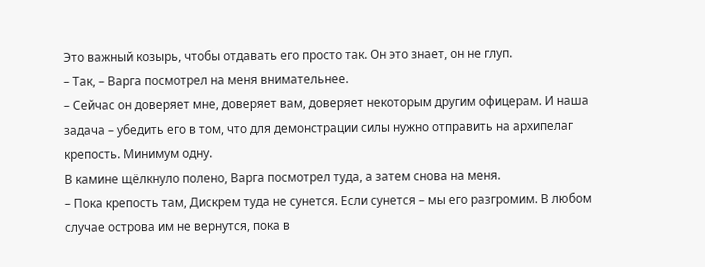Это важный козырь, чтобы отдавать его просто так. Он это знает, он не глуп.
– Так, – Варга посмотрел на меня внимательнее.
– Сейчас он доверяет мне, доверяет вам, доверяет некоторым другим офицерам. И наша задача – убедить его в том, что для демонстрации силы нужно отправить на архипелаг крепость. Минимум одну.
В камине щёлкнуло полено, Варга посмотрел туда, а затем снова на меня.
– Пока крепость там, Дискрем туда не сунется. Если сунется – мы его разгромим. В любом случае острова им не вернутся, пока в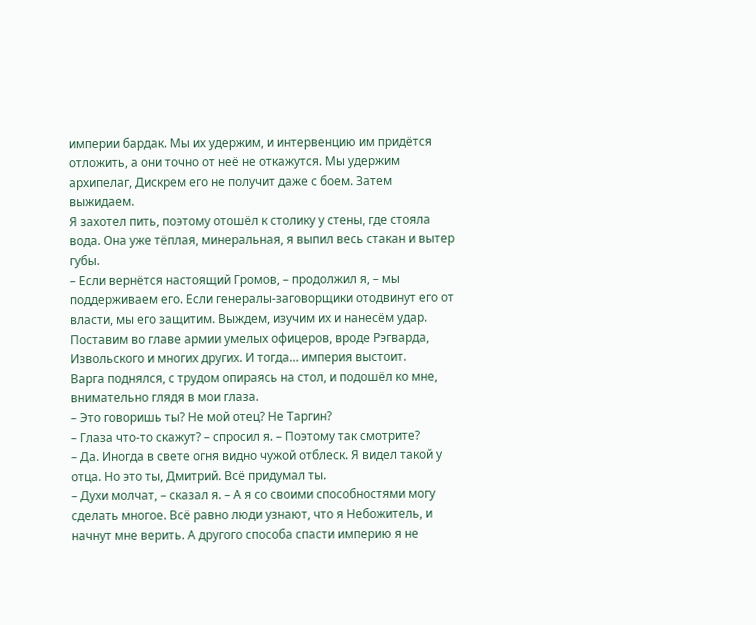империи бардак. Мы их удержим, и интервенцию им придётся отложить, а они точно от неё не откажутся. Мы удержим архипелаг, Дискрем его не получит даже с боем. Затем выжидаем.
Я захотел пить, поэтому отошёл к столику у стены, где стояла вода. Она уже тёплая, минеральная, я выпил весь стакан и вытер губы.
– Если вернётся настоящий Громов, – продолжил я, – мы поддерживаем его. Если генералы-заговорщики отодвинут его от власти, мы его защитим. Выждем, изучим их и нанесём удар. Поставим во главе армии умелых офицеров, вроде Рэгварда, Извольского и многих других. И тогда… империя выстоит.
Варга поднялся, с трудом опираясь на стол, и подошёл ко мне, внимательно глядя в мои глаза.
– Это говоришь ты? Не мой отец? Не Таргин?
– Глаза что-то скажут? – спросил я. – Поэтому так смотрите?
– Да. Иногда в свете огня видно чужой отблеск. Я видел такой у отца. Но это ты, Дмитрий. Всё придумал ты.
– Духи молчат, – сказал я. – А я со своими способностями могу сделать многое. Всё равно люди узнают, что я Небожитель, и начнут мне верить. А другого способа спасти империю я не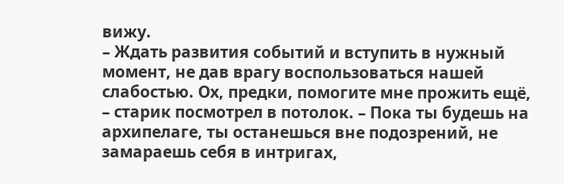вижу.
– Ждать развития событий и вступить в нужный момент, не дав врагу воспользоваться нашей слабостью. Ох, предки, помогите мне прожить ещё, – старик посмотрел в потолок. – Пока ты будешь на архипелаге, ты останешься вне подозрений, не замараешь себя в интригах,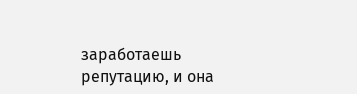заработаешь репутацию, и она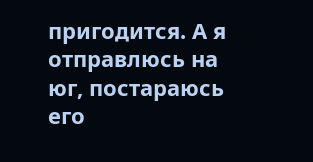пригодится. А я отправлюсь на юг, постараюсь его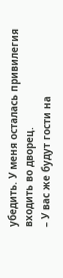убедить. У меня осталась привилегия входить во дворец.
– У вас же будут гости на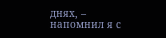днях, – напомнил я с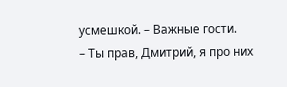усмешкой. – Важные гости.
– Ты прав, Дмитрий, я про них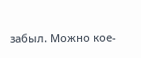забыл. Можно кое-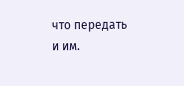что передать и им.